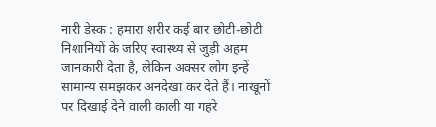नारी डेस्क : हमारा शरीर कई बार छोटी-छोटी निशानियों के जरिए स्वास्थ्य से जुड़ी अहम जानकारी देता है, लेकिन अक्सर लोग इन्हें सामान्य समझकर अनदेखा कर देते हैं। नाखूनों पर दिखाई देने वाली काली या गहरे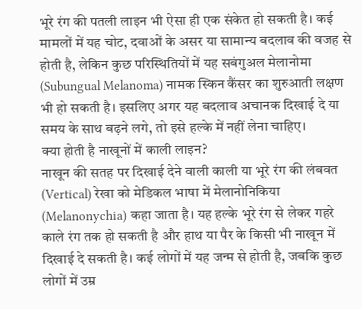भूरे रंग की पतली लाइन भी ऐसा ही एक संकेत हो सकती है। कई मामलों में यह चोट, दवाओं के असर या सामान्य बदलाव की वजह से होती है, लेकिन कुछ परिस्थितियों में यह सबंगुअल मेलानोमा (Subungual Melanoma) नामक स्किन कैंसर का शुरुआती लक्षण भी हो सकती है। इसलिए अगर यह बदलाव अचानक दिखाई दे या समय के साथ बढ़ने लगे, तो इसे हल्के में नहीं लेना चाहिए।
क्या होती है नाखूनों में काली लाइन?
नाखून की सतह पर दिखाई देने वाली काली या भूरे रंग की लंबवत (Vertical) रेखा को मेडिकल भाषा में मेलानोनिकिया (Melanonychia) कहा जाता है। यह हल्के भूरे रंग से लेकर गहरे काले रंग तक हो सकती है और हाथ या पैर के किसी भी नाखून में दिखाई दे सकती है। कई लोगों में यह जन्म से होती है, जबकि कुछ लोगों में उम्र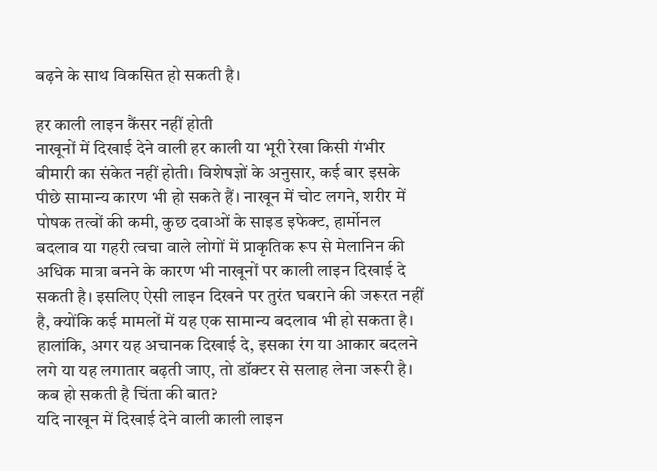बढ़ने के साथ विकसित हो सकती है।

हर काली लाइन कैंसर नहीं होती
नाखूनों में दिखाई देने वाली हर काली या भूरी रेखा किसी गंभीर बीमारी का संकेत नहीं होती। विशेषज्ञों के अनुसार, कई बार इसके पीछे सामान्य कारण भी हो सकते हैं। नाखून में चोट लगने, शरीर में पोषक तत्वों की कमी, कुछ दवाओं के साइड इफेक्ट, हार्मोनल बदलाव या गहरी त्वचा वाले लोगों में प्राकृतिक रूप से मेलानिन की अधिक मात्रा बनने के कारण भी नाखूनों पर काली लाइन दिखाई दे सकती है। इसलिए ऐसी लाइन दिखने पर तुरंत घबराने की जरूरत नहीं है, क्योंकि कई मामलों में यह एक सामान्य बदलाव भी हो सकता है। हालांकि, अगर यह अचानक दिखाई दे, इसका रंग या आकार बदलने लगे या यह लगातार बढ़ती जाए, तो डॉक्टर से सलाह लेना जरूरी है।
कब हो सकती है चिंता की बात?
यदि नाखून में दिखाई देने वाली काली लाइन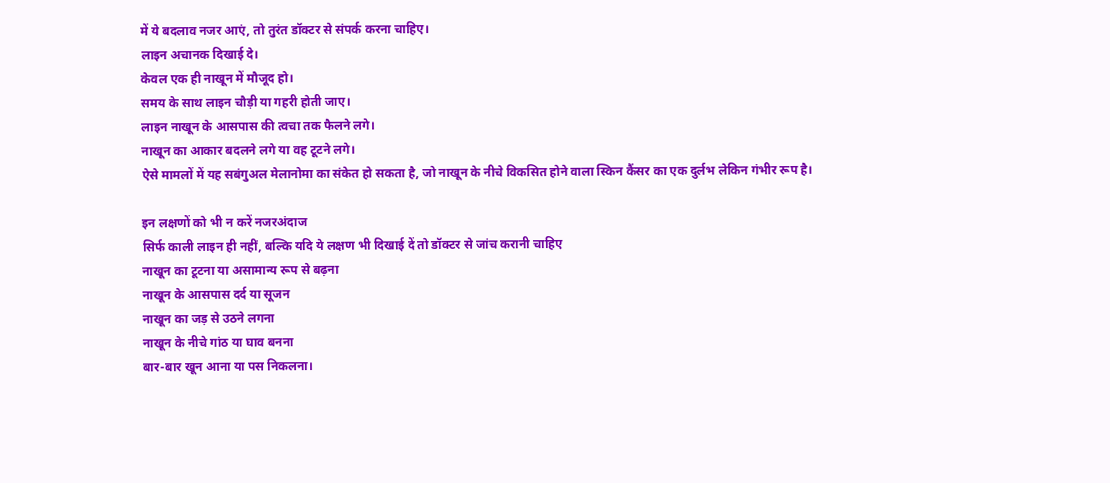में ये बदलाव नजर आएं, तो तुरंत डॉक्टर से संपर्क करना चाहिए।
लाइन अचानक दिखाई दे।
केवल एक ही नाखून में मौजूद हो।
समय के साथ लाइन चौड़ी या गहरी होती जाए।
लाइन नाखून के आसपास की त्वचा तक फैलने लगे।
नाखून का आकार बदलने लगे या वह टूटने लगे।
ऐसे मामलों में यह सबंगुअल मेलानोमा का संकेत हो सकता है, जो नाखून के नीचे विकसित होने वाला स्किन कैंसर का एक दुर्लभ लेकिन गंभीर रूप है।

इन लक्षणों को भी न करें नजरअंदाज
सिर्फ काली लाइन ही नहीं, बल्कि यदि ये लक्षण भी दिखाई दें तो डॉक्टर से जांच करानी चाहिए
नाखून का टूटना या असामान्य रूप से बढ़ना
नाखून के आसपास दर्द या सूजन
नाखून का जड़ से उठने लगना
नाखून के नीचे गांठ या घाव बनना
बार-बार खून आना या पस निकलना।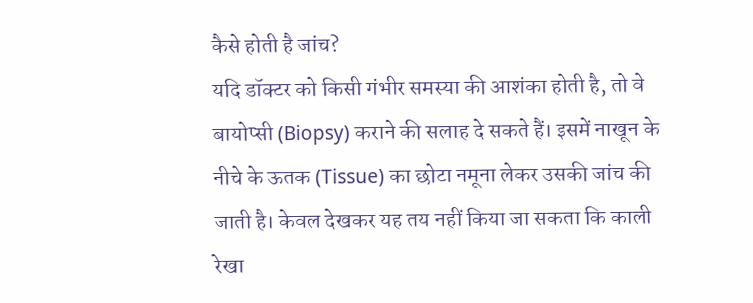कैसे होती है जांच?
यदि डॉक्टर को किसी गंभीर समस्या की आशंका होती है, तो वे बायोप्सी (Biopsy) कराने की सलाह दे सकते हैं। इसमें नाखून के नीचे के ऊतक (Tissue) का छोटा नमूना लेकर उसकी जांच की जाती है। केवल देखकर यह तय नहीं किया जा सकता कि काली रेखा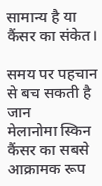सामान्य है या कैंसर का संकेत।

समय पर पहचान से बच सकती है जान
मेलानोमा स्किन कैंसर का सबसे आक्रामक रूप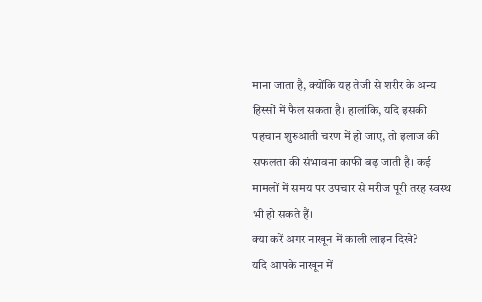माना जाता है, क्योंकि यह तेजी से शरीर के अन्य हिस्सों में फैल सकता है। हालांकि, यदि इसकी पहचान शुरुआती चरण में हो जाए, तो इलाज की सफलता की संभावना काफी बढ़ जाती है। कई मामलों में समय पर उपचार से मरीज पूरी तरह स्वस्थ भी हो सकते हैं।
क्या करें अगर नाखून में काली लाइन दिखे?
यदि आपके नाखून में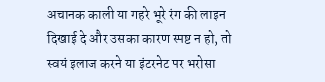अचानक काली या गहरे भूरे रंग की लाइन दिखाई दे और उसका कारण स्पष्ट न हो, तो स्वयं इलाज करने या इंटरनेट पर भरोसा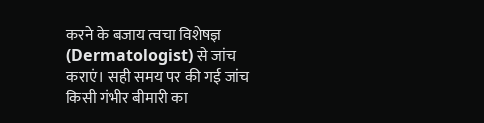करने के बजाय त्वचा विशेषज्ञ (Dermatologist) से जांच कराएं। सही समय पर की गई जांच किसी गंभीर बीमारी का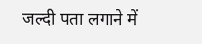जल्दी पता लगाने में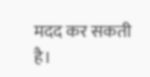मदद कर सकती है।